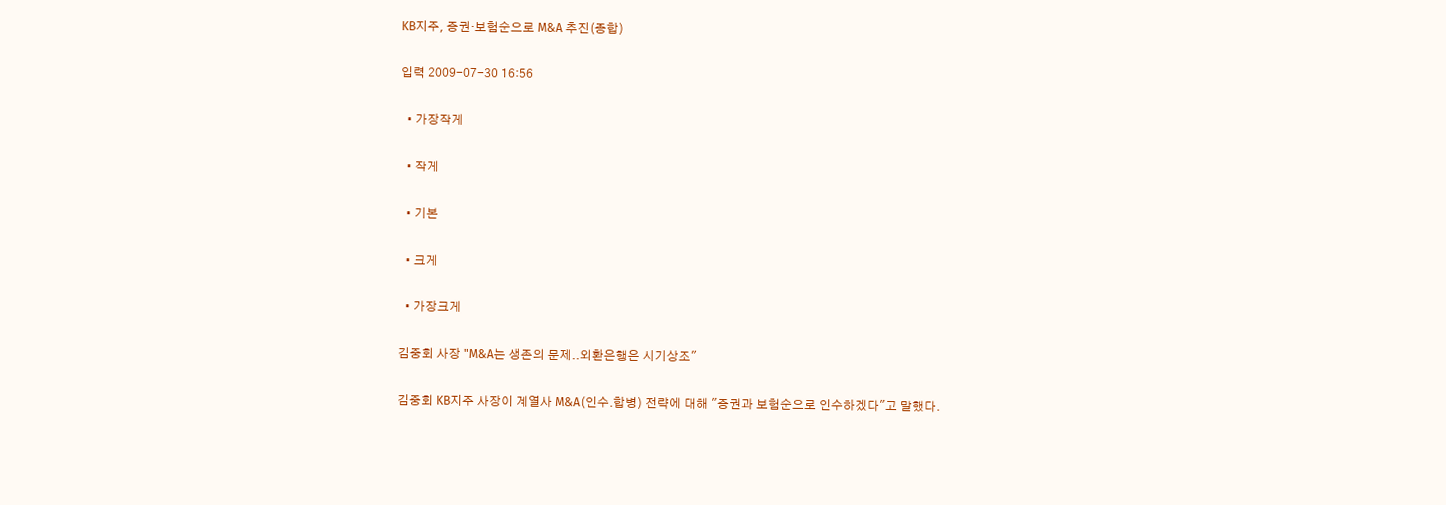KB지주, 증권·보험순으로 M&A 추진(종합)

입력 2009-07-30 16:56

  • 가장작게

  • 작게

  • 기본

  • 크게

  • 가장크게

김중회 사장 "M&A는 생존의 문제..외환은행은 시기상조"

김중회 KB지주 사장이 계열사 M&A(인수.합병) 전략에 대해 "증권과 보험순으로 인수하겠다"고 말했다.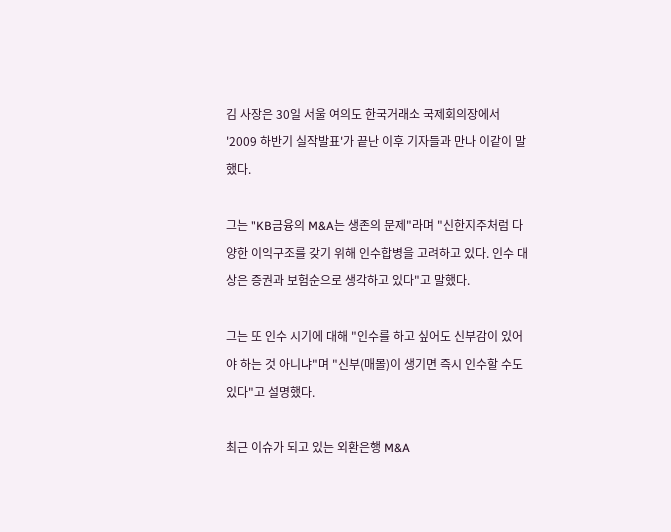김 사장은 30일 서울 여의도 한국거래소 국제회의장에서 '2009 하반기 실작발표'가 끝난 이후 기자들과 만나 이같이 말했다.

그는 "KB금융의 M&A는 생존의 문제"라며 "신한지주처럼 다양한 이익구조를 갖기 위해 인수합병을 고려하고 있다. 인수 대상은 증권과 보험순으로 생각하고 있다"고 말했다.

그는 또 인수 시기에 대해 "인수를 하고 싶어도 신부감이 있어야 하는 것 아니냐"며 "신부(매몰)이 생기면 즉시 인수할 수도 있다"고 설명했다.

최근 이슈가 되고 있는 외환은행 M&A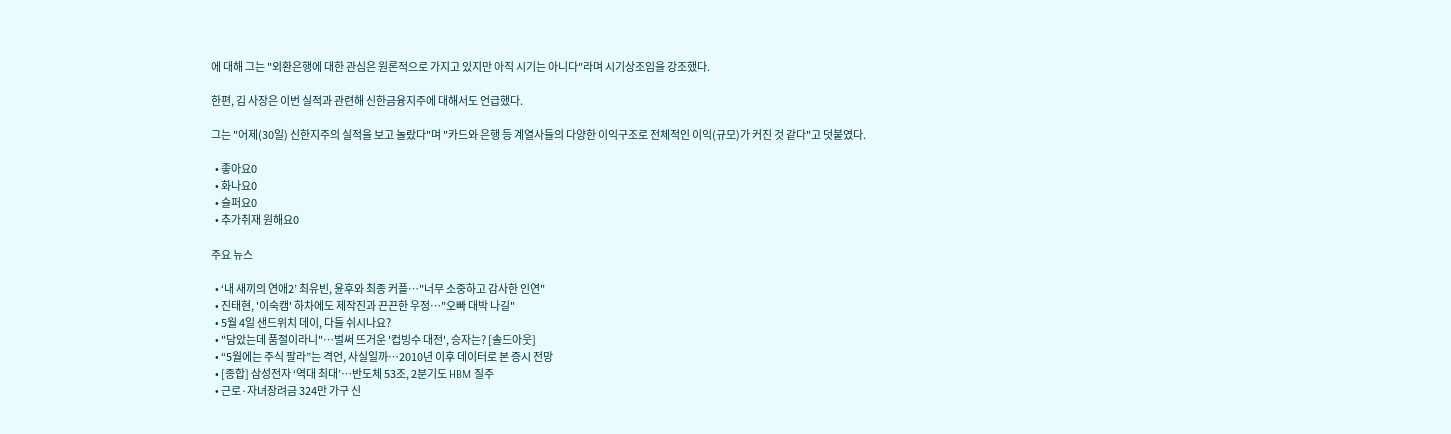에 대해 그는 "외환은행에 대한 관심은 원론적으로 가지고 있지만 아직 시기는 아니다"라며 시기상조임을 강조했다.

한편, 김 사장은 이번 실적과 관련해 신한금융지주에 대해서도 언급했다.

그는 "어제(30일) 신한지주의 실적을 보고 놀랐다"며 "카드와 은행 등 계열사들의 다양한 이익구조로 전체적인 이익(규모)가 커진 것 같다"고 덧붙였다.

  • 좋아요0
  • 화나요0
  • 슬퍼요0
  • 추가취재 원해요0

주요 뉴스

  • ‘내 새끼의 연애2’ 최유빈, 윤후와 최종 커플⋯"너무 소중하고 감사한 인연"
  • 진태현, '이숙캠' 하차에도 제작진과 끈끈한 우정⋯"오빠 대박 나길"
  • 5월 4일 샌드위치 데이, 다들 쉬시나요?
  • "담았는데 품절이라니"⋯벌써 뜨거운 '컵빙수 대전', 승자는? [솔드아웃]
  • “5월에는 주식 팔라”는 격언, 사실일까⋯2010년 이후 데이터로 본 증시 전망
  • [종합] 삼성전자 ‘역대 최대’…반도체 53조, 2분기도 HBM 질주
  • 근로·자녀장려금 324만 가구 신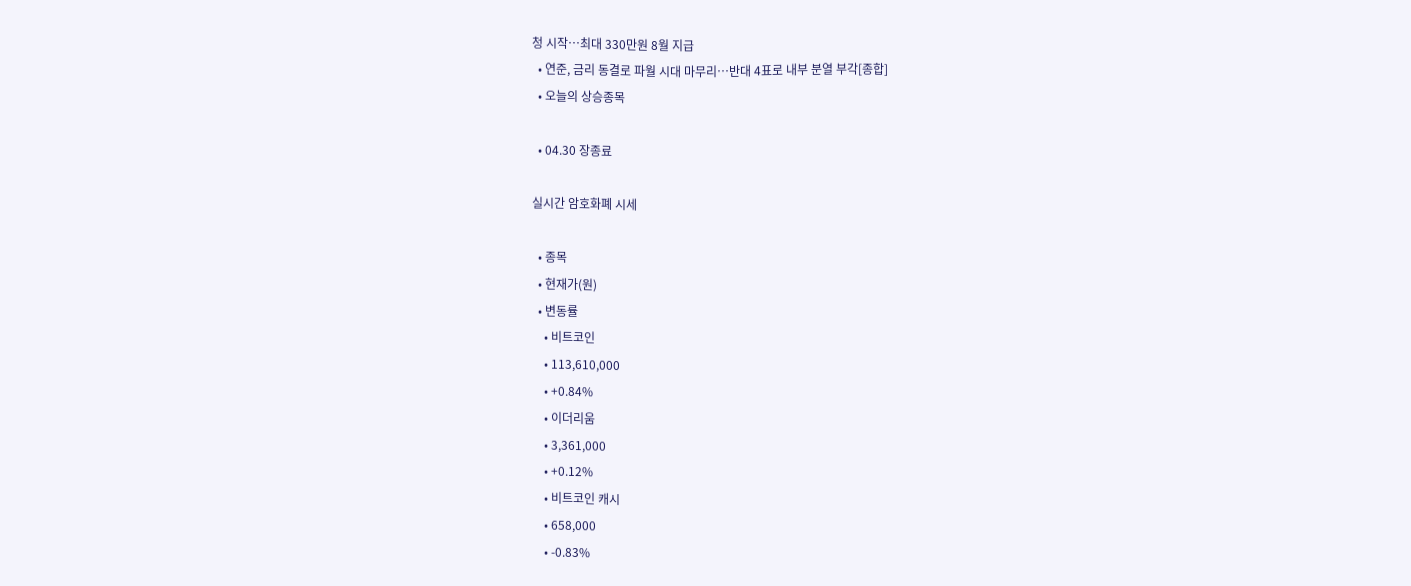청 시작…최대 330만원 8월 지급
  • 연준, 금리 동결로 파월 시대 마무리…반대 4표로 내부 분열 부각[종합]
  • 오늘의 상승종목

  • 04.30 장종료

실시간 암호화폐 시세

  • 종목
  • 현재가(원)
  • 변동률
    • 비트코인
    • 113,610,000
    • +0.84%
    • 이더리움
    • 3,361,000
    • +0.12%
    • 비트코인 캐시
    • 658,000
    • -0.83%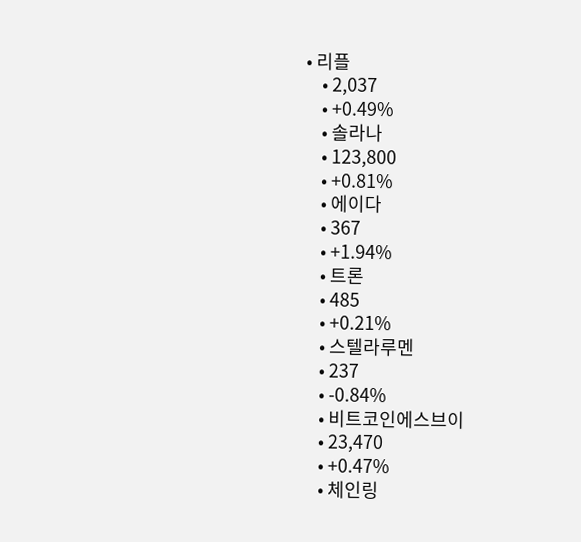• 리플
    • 2,037
    • +0.49%
    • 솔라나
    • 123,800
    • +0.81%
    • 에이다
    • 367
    • +1.94%
    • 트론
    • 485
    • +0.21%
    • 스텔라루멘
    • 237
    • -0.84%
    • 비트코인에스브이
    • 23,470
    • +0.47%
    • 체인링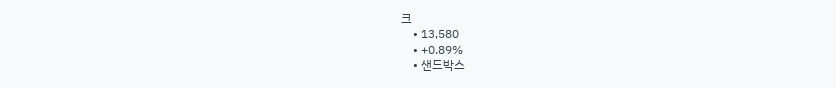크
    • 13,580
    • +0.89%
    • 샌드박스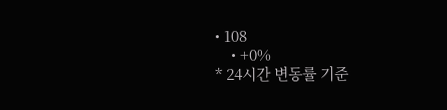• 108
    • +0%
* 24시간 변동률 기준